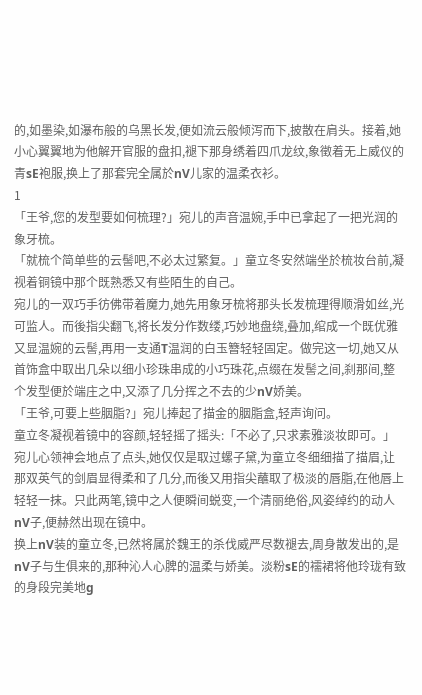的,如墨染,如瀑布般的乌黑长发,便如流云般倾泻而下,披散在肩头。接着,她小心翼翼地为他解开官服的盘扣,褪下那身绣着四爪龙纹,象徵着无上威仪的青sE袍服,换上了那套完全属於nV儿家的温柔衣衫。
1
「王爷,您的发型要如何梳理?」宛儿的声音温婉,手中已拿起了一把光润的象牙梳。
「就梳个简单些的云髻吧,不必太过繁复。」童立冬安然端坐於梳妆台前,凝视着铜镜中那个既熟悉又有些陌生的自己。
宛儿的一双巧手彷佛带着魔力,她先用象牙梳将那头长发梳理得顺滑如丝,光可监人。而後指尖翻飞,将长发分作数缕,巧妙地盘绕,叠加,绾成一个既优雅又显温婉的云髻,再用一支通T温润的白玉簪轻轻固定。做完这一切,她又从首饰盒中取出几朵以细小珍珠串成的小巧珠花,点缀在发髻之间,刹那间,整个发型便於端庄之中,又添了几分挥之不去的少nV娇美。
「王爷,可要上些胭脂?」宛儿捧起了描金的胭脂盒,轻声询问。
童立冬凝视着镜中的容颜,轻轻摇了摇头:「不必了,只求素雅淡妆即可。」
宛儿心领神会地点了点头,她仅仅是取过螺子黛,为童立冬细细描了描眉,让那双英气的剑眉显得柔和了几分,而後又用指尖蘸取了极淡的唇脂,在他唇上轻轻一抹。只此两笔,镜中之人便瞬间蜕变,一个清丽绝俗,风姿绰约的动人nV子,便赫然出现在镜中。
换上nV装的童立冬,已然将属於魏王的杀伐威严尽数褪去,周身散发出的,是nV子与生俱来的,那种沁人心脾的温柔与娇美。淡粉sE的襦裙将他玲珑有致的身段完美地g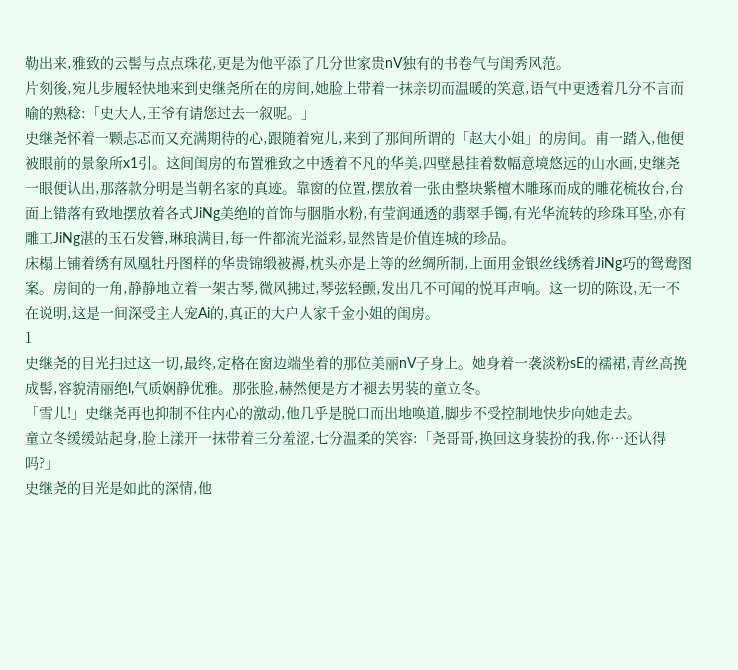勒出来,雅致的云髻与点点珠花,更是为他平添了几分世家贵nV独有的书卷气与闺秀风范。
片刻後,宛儿步履轻快地来到史继尧所在的房间,她脸上带着一抹亲切而温暖的笑意,语气中更透着几分不言而喻的熟稔:「史大人,王爷有请您过去一叙呢。」
史继尧怀着一颗忐忑而又充满期待的心,跟随着宛儿,来到了那间所谓的「赵大小姐」的房间。甫一踏入,他便被眼前的景象所x1引。这间闺房的布置雅致之中透着不凡的华美,四壁悬挂着数幅意境悠远的山水画,史继尧一眼便认出,那落款分明是当朝名家的真迹。靠窗的位置,摆放着一张由整块紫檀木雕琢而成的雕花梳妆台,台面上错落有致地摆放着各式JiNg美绝l的首饰与胭脂水粉,有莹润通透的翡翠手镯,有光华流转的珍珠耳坠,亦有雕工JiNg湛的玉石发簪,琳琅满目,每一件都流光溢彩,显然皆是价值连城的珍品。
床榻上铺着绣有凤凰牡丹图样的华贵锦缎被褥,枕头亦是上等的丝绸所制,上面用金银丝线绣着JiNg巧的鸳鸯图案。房间的一角,静静地立着一架古琴,微风拂过,琴弦轻颤,发出几不可闻的悦耳声响。这一切的陈设,无一不在说明,这是一间深受主人宠Ai的,真正的大户人家千金小姐的闺房。
1
史继尧的目光扫过这一切,最终,定格在窗边端坐着的那位美丽nV子身上。她身着一袭淡粉sE的襦裙,青丝高挽成髻,容貌清丽绝l,气质娴静优雅。那张脸,赫然便是方才褪去男装的童立冬。
「雪儿!」史继尧再也抑制不住内心的激动,他几乎是脱口而出地唤道,脚步不受控制地快步向她走去。
童立冬缓缓站起身,脸上漾开一抹带着三分羞涩,七分温柔的笑容:「尧哥哥,换回这身装扮的我,你…还认得吗?」
史继尧的目光是如此的深情,他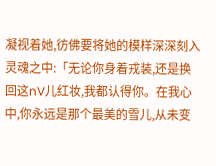凝视着她,彷佛要将她的模样深深刻入灵魂之中:「无论你身着戎装,还是换回这nV儿红妆,我都认得你。在我心中,你永远是那个最美的雪儿,从未变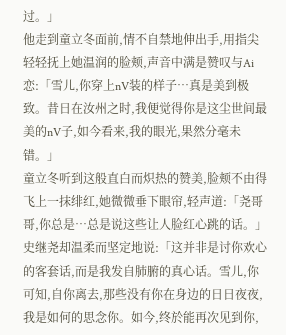过。」
他走到童立冬面前,情不自禁地伸出手,用指尖轻轻抚上她温润的脸颊,声音中满是赞叹与Ai恋:「雪儿,你穿上nV装的样子…真是美到极致。昔日在汝州之时,我便觉得你是这尘世间最美的nV子,如今看来,我的眼光,果然分毫未错。」
童立冬听到这般直白而炽热的赞美,脸颊不由得飞上一抹绯红,她微微垂下眼帘,轻声道:「尧哥哥,你总是…总是说这些让人脸红心跳的话。」
史继尧却温柔而坚定地说:「这并非是讨你欢心的客套话,而是我发自肺腑的真心话。雪儿,你可知,自你离去,那些没有你在身边的日日夜夜,我是如何的思念你。如今,终於能再次见到你,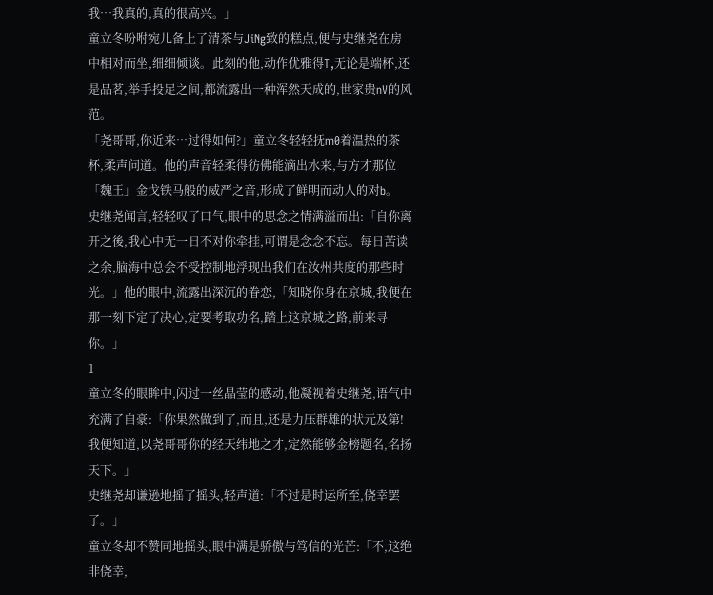我…我真的,真的很高兴。」
童立冬吩咐宛儿备上了清茶与JiNg致的糕点,便与史继尧在房中相对而坐,细细倾谈。此刻的他,动作优雅得T,无论是端杯,还是品茗,举手投足之间,都流露出一种浑然天成的,世家贵nV的风范。
「尧哥哥,你近来…过得如何?」童立冬轻轻抚m0着温热的茶杯,柔声问道。他的声音轻柔得彷佛能滴出水来,与方才那位「魏王」金戈铁马般的威严之音,形成了鲜明而动人的对b。
史继尧闻言,轻轻叹了口气,眼中的思念之情满溢而出:「自你离开之後,我心中无一日不对你牵挂,可谓是念念不忘。每日苦读之余,脑海中总会不受控制地浮现出我们在汝州共度的那些时光。」他的眼中,流露出深沉的眷恋,「知晓你身在京城,我便在那一刻下定了决心,定要考取功名,踏上这京城之路,前来寻你。」
1
童立冬的眼眸中,闪过一丝晶莹的感动,他凝视着史继尧,语气中充满了自豪:「你果然做到了,而且,还是力压群雄的状元及第!我便知道,以尧哥哥你的经天纬地之才,定然能够金榜题名,名扬天下。」
史继尧却谦逊地摇了摇头,轻声道:「不过是时运所至,侥幸罢了。」
童立冬却不赞同地摇头,眼中满是骄傲与笃信的光芒:「不,这绝非侥幸,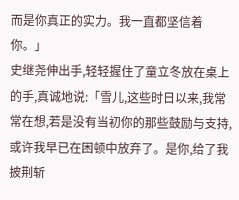而是你真正的实力。我一直都坚信着你。」
史继尧伸出手,轻轻握住了童立冬放在桌上的手,真诚地说:「雪儿,这些时日以来,我常常在想,若是没有当初你的那些鼓励与支持,或许我早已在困顿中放弃了。是你,给了我披荆斩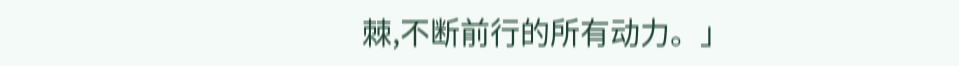棘,不断前行的所有动力。」